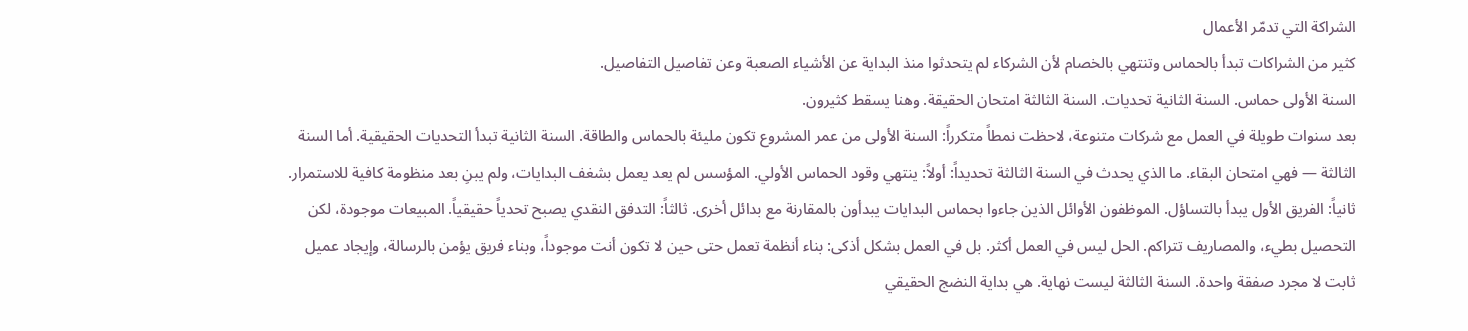الشراكة التي تدمّر الأعمال
كثير من الشراكات تبدأ بالحماس وتنتهي بالخصام لأن الشركاء لم يتحدثوا منذ البداية عن الأشياء الصعبة وعن تفاصيل التفاصيل.
السنة الأولى حماس. السنة الثانية تحديات. السنة الثالثة امتحان الحقيقة. وهنا يسقط كثيرون.
بعد سنوات طويلة في العمل مع شركات متنوعة، لاحظت نمطاً متكرراً: السنة الأولى من عمر المشروع تكون مليئة بالحماس والطاقة. السنة الثانية تبدأ التحديات الحقيقية. أما السنة الثالثة — فهي امتحان البقاء. ما الذي يحدث في السنة الثالثة تحديداً: أولاً: ينتهي وقود الحماس الأولي. المؤسس لم يعد يعمل بشغف البدايات، ولم يبنِ بعد منظومة كافية للاستمرار. ثانياً: الفريق الأول يبدأ بالتساؤل. الموظفون الأوائل الذين جاءوا بحماس البدايات يبدأون بالمقارنة مع بدائل أخرى. ثالثاً: التدفق النقدي يصبح تحدياً حقيقياً. المبيعات موجودة، لكن التحصيل بطيء، والمصاريف تتراكم. الحل ليس في العمل أكثر. بل في العمل بشكل أذكى: بناء أنظمة تعمل حتى حين لا تكون أنت موجوداً، وبناء فريق يؤمن بالرسالة، وإيجاد عميل ثابت لا مجرد صفقة واحدة. السنة الثالثة ليست نهاية. هي بداية النضج الحقيقي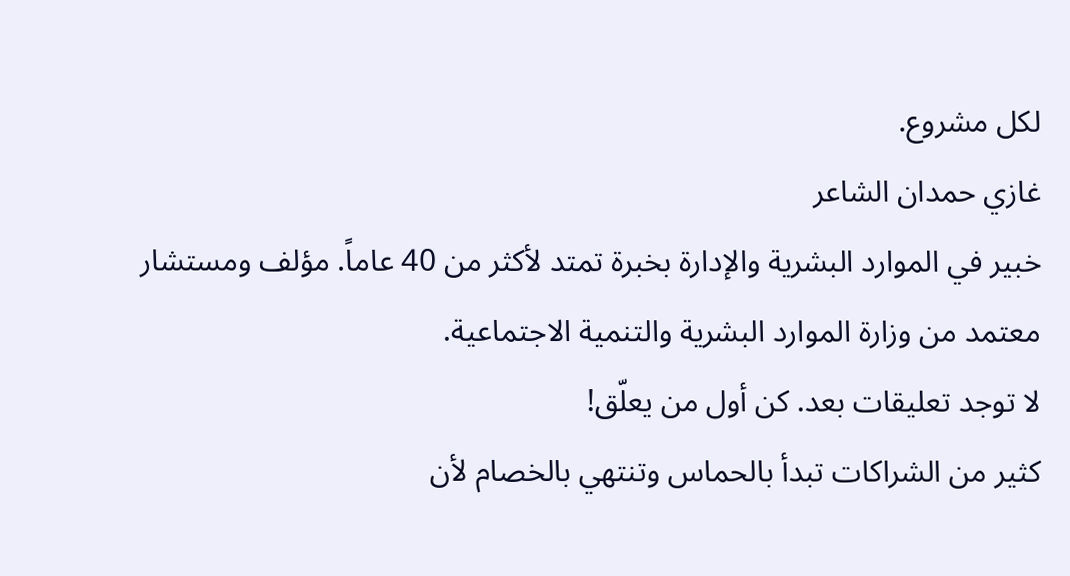لكل مشروع.
غازي حمدان الشاعر
خبير في الموارد البشرية والإدارة بخبرة تمتد لأكثر من 40 عاماً. مؤلف ومستشار معتمد من وزارة الموارد البشرية والتنمية الاجتماعية.
لا توجد تعليقات بعد. كن أول من يعلّق!
كثير من الشراكات تبدأ بالحماس وتنتهي بالخصام لأن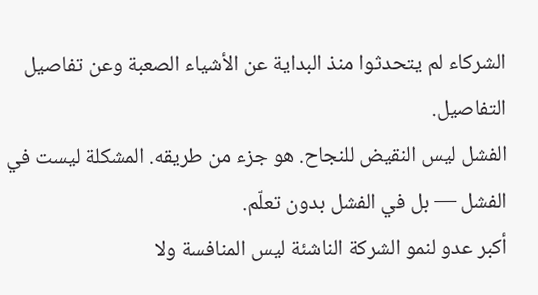الشركاء لم يتحدثوا منذ البداية عن الأشياء الصعبة وعن تفاصيل التفاصيل.
الفشل ليس النقيض للنجاح. هو جزء من طريقه. المشكلة ليست في الفشل — بل في الفشل بدون تعلّم.
أكبر عدو لنمو الشركة الناشئة ليس المنافسة ولا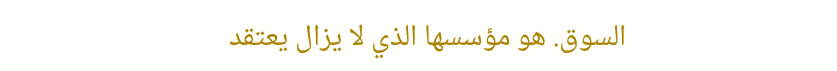السوق. هو مؤسسها الذي لا يزال يعتقد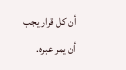أن كل قرار يجب أن يمر عبره.